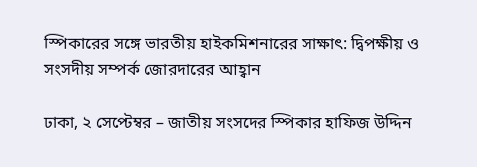স্পিকারের সঙ্গে ভারতীয় হাইকমিশনারের সাক্ষাৎ: দ্বিপক্ষীয় ও সংসদীয় সম্পর্ক জোরদারের আহ্বান

ঢাকা, ২ সেপ্টেম্বর – জাতীয় সংসদের স্পিকার হাফিজ উদ্দিন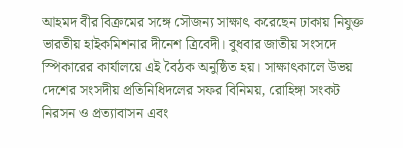আহমদ বীর বিক্রমের সঙ্গে সৌজন্য সাক্ষাৎ করেছেন ঢাকায় নিযুক্ত ভারতীয় হাইকমিশনার দীনেশ ত্রিবেদী। বুধবার জাতীয় সংসদে স্পিকারের কার্যালয়ে এই বৈঠক অনুষ্ঠিত হয়। সাক্ষাৎকালে উভয় দেশের সংসদীয় প্রতিনিধিদলের সফর বিনিময়, রোহিঙ্গা সংকট নিরসন ও প্রত্যাবাসন এবং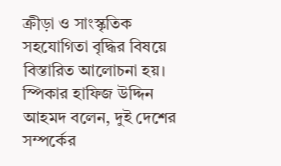ক্রীড়া ও সাংস্কৃতিক সহযোগিতা বৃদ্ধির বিষয়ে বিস্তারিত আলোচনা হয়।
স্পিকার হাফিজ উদ্দিন আহমদ বলেন, দুই দেশের সম্পর্কের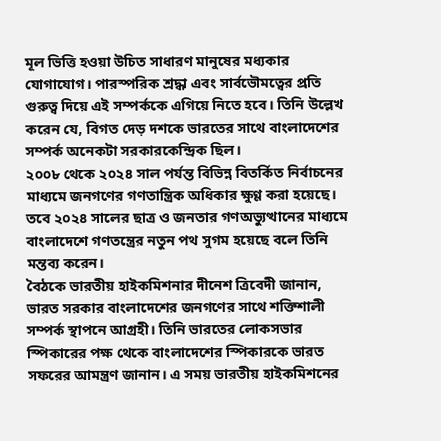মূল ভিত্তি হওয়া উচিত সাধারণ মানুষের মধ্যকার যোগাযোগ। পারস্পরিক শ্রদ্ধা এবং সার্বভৌমত্বের প্রতি গুরুত্ব দিয়ে এই সম্পর্ককে এগিয়ে নিতে হবে। তিনি উল্লেখ করেন যে, বিগত দেড় দশকে ভারতের সাথে বাংলাদেশের সম্পর্ক অনেকটা সরকারকেন্দ্রিক ছিল।
২০০৮ থেকে ২০২৪ সাল পর্যন্ত বিভিন্ন বিতর্কিত নির্বাচনের মাধ্যমে জনগণের গণতান্ত্রিক অধিকার ক্ষুণ্ণ করা হয়েছে। তবে ২০২৪ সালের ছাত্র ও জনতার গণঅভ্যুত্থানের মাধ্যমে বাংলাদেশে গণতন্ত্রের নতুন পথ সুগম হয়েছে বলে তিনি মন্তব্য করেন।
বৈঠকে ভারতীয় হাইকমিশনার দীনেশ ত্রিবেদী জানান, ভারত সরকার বাংলাদেশের জনগণের সাথে শক্তিশালী সম্পর্ক স্থাপনে আগ্রহী। তিনি ভারতের লোকসভার স্পিকারের পক্ষ থেকে বাংলাদেশের স্পিকারকে ভারত সফরের আমন্ত্রণ জানান। এ সময় ভারতীয় হাইকমিশনের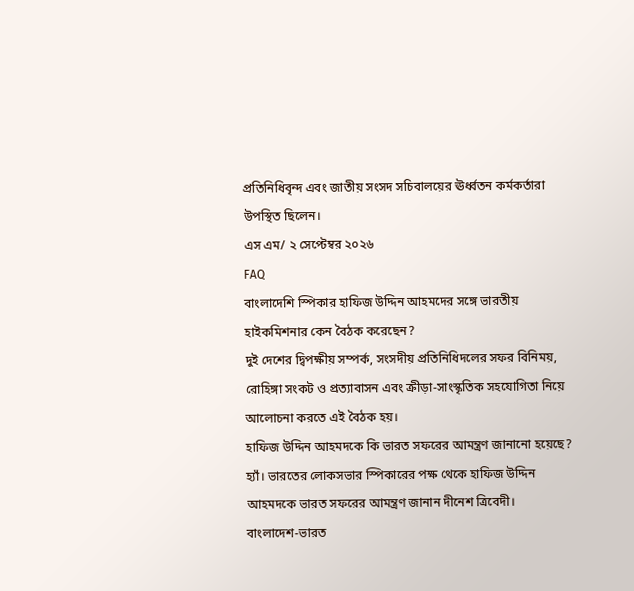প্রতিনিধিবৃন্দ এবং জাতীয় সংসদ সচিবালয়ের ঊর্ধ্বতন কর্মকর্তারা উপস্থিত ছিলেন।
এস এম/ ২ সেপ্টেম্বর ২০২৬
FAQ
বাংলাদেশি স্পিকার হাফিজ উদ্দিন আহমদের সঙ্গে ভারতীয় হাইকমিশনার কেন বৈঠক করেছেন?
দুই দেশের দ্বিপক্ষীয় সম্পর্ক, সংসদীয় প্রতিনিধিদলের সফর বিনিময়, রোহিঙ্গা সংকট ও প্রত্যাবাসন এবং ক্রীড়া-সাংস্কৃতিক সহযোগিতা নিয়ে আলোচনা করতে এই বৈঠক হয়।
হাফিজ উদ্দিন আহমদকে কি ভারত সফরের আমন্ত্রণ জানানো হয়েছে?
হ্যাঁ। ভারতের লোকসভার স্পিকারের পক্ষ থেকে হাফিজ উদ্দিন আহমদকে ভারত সফরের আমন্ত্রণ জানান দীনেশ ত্রিবেদী।
বাংলাদেশ-ভারত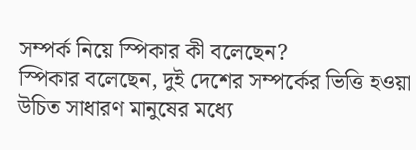সম্পর্ক নিয়ে স্পিকার কী বলেছেন?
স্পিকার বলেছেন, দুই দেশের সম্পর্কের ভিত্তি হওয়া উচিত সাধারণ মানুষের মধ্যে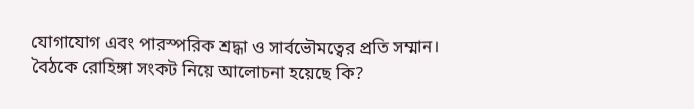যোগাযোগ এবং পারস্পরিক শ্রদ্ধা ও সার্বভৌমত্বের প্রতি সম্মান।
বৈঠকে রোহিঙ্গা সংকট নিয়ে আলোচনা হয়েছে কি?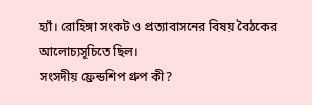হ্যাঁ। রোহিঙ্গা সংকট ও প্রত্যাবাসনের বিষয় বৈঠকের আলোচ্যসূচিতে ছিল।
সংসদীয় ফ্রেন্ডশিপ গ্রুপ কী?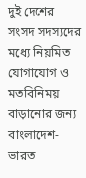দুই দেশের সংসদ সদস্যদের মধ্যে নিয়মিত যোগাযোগ ও মতবিনিময় বাড়ানোর জন্য বাংলাদেশ-ভারত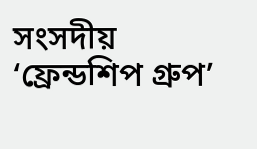সংসদীয় ‘ফ্রেন্ডশিপ গ্রুপ’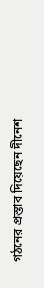গঠনের প্রস্তাব দিয়েছেন দীনেশ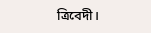ত্রিবেদী।